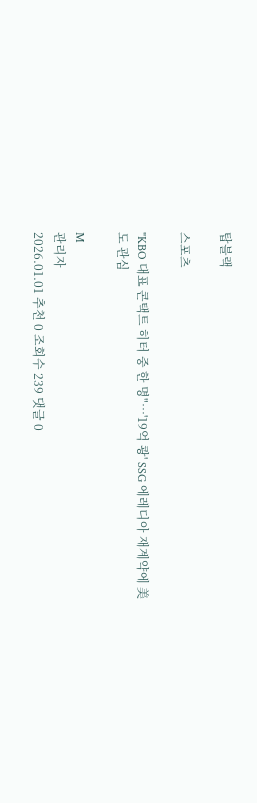탑블랙

스포츠

"KBO 대표 콘택트 히터 중 한 명"…'19억 쾅' SSG 에레디아 재계약에 美도 관심

M
관리자
2026.01.01 추천 0 조회수 239 댓글 0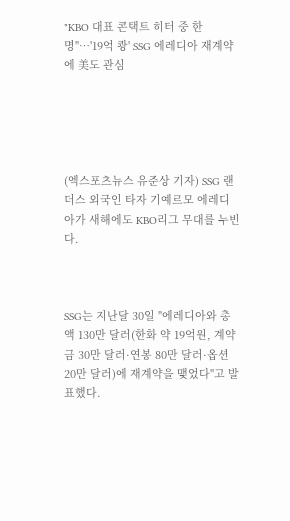"KBO 대표 콘택트 히터 중 한 명"…'19억 쾅' SSG 에레디아 재계약에 美도 관심





(엑스포츠뉴스 유준상 기자) SSG 랜더스 외국인 타자 기예르모 에레디아가 새해에도 KBO리그 무대를 누빈다.



SSG는 지난달 30일 "에레디아와 총액 130만 달러(한화 약 19억원, 계약금 30만 달러·연봉 80만 달러·옵션 20만 달러)에 재계약을 맺었다"고 발표했다.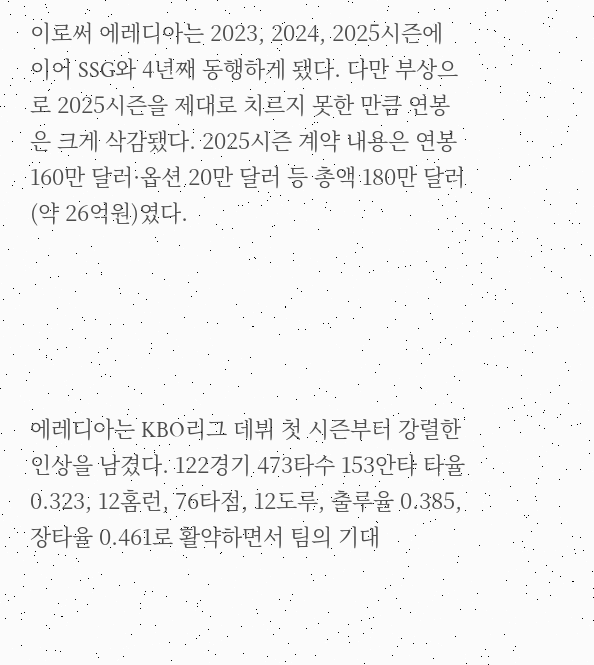이로써 에레디아는 2023, 2024, 2025시즌에 이어 SSG와 4년째 동행하게 됐다. 다만 부상으로 2025시즌을 제대로 치르지 못한 만큼 연봉은 크게 삭감됐다. 2025시즌 계약 내용은 연봉 160만 달러·옵션 20만 달러 등 총액 180만 달러(약 26억원)였다.





에레디아는 KBO리그 데뷔 첫 시즌부터 강렬한 인상을 남겼다. 122경기 473타수 153안타 타율 0.323, 12홈런, 76타점, 12도루, 출루율 0.385, 장타율 0.461로 활약하면서 팀의 기대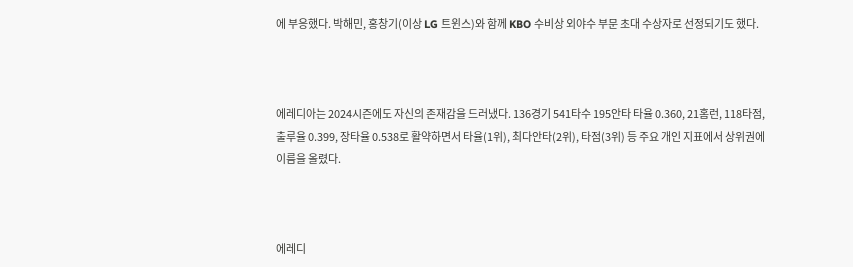에 부응했다. 박해민, 홍창기(이상 LG 트윈스)와 함께 KBO 수비상 외야수 부문 초대 수상자로 선정되기도 했다.



에레디아는 2024시즌에도 자신의 존재감을 드러냈다. 136경기 541타수 195안타 타율 0.360, 21홈런, 118타점, 출루율 0.399, 장타율 0.538로 활약하면서 타율(1위), 최다안타(2위), 타점(3위) 등 주요 개인 지표에서 상위권에 이름을 올렸다.



에레디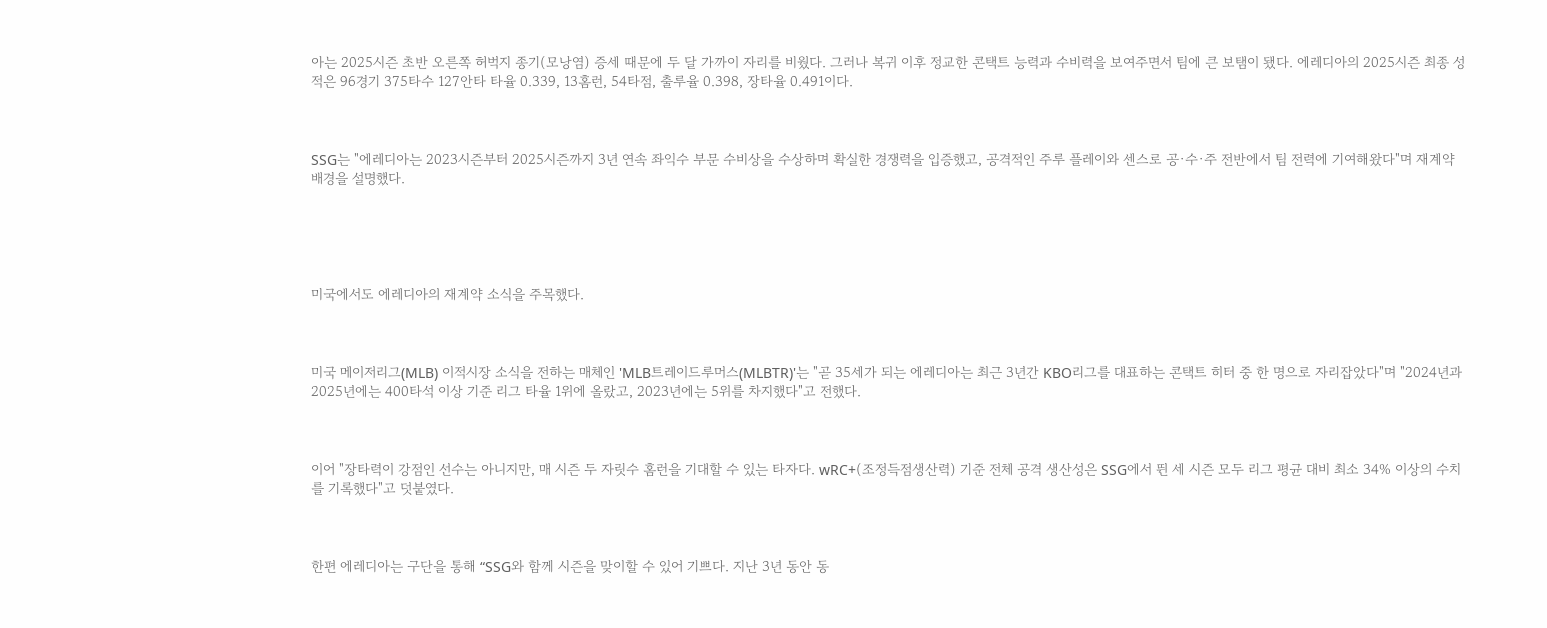아는 2025시즌 초반 오른쪽 허벅지 종기(모낭염) 증세 때문에 두 달 가까이 자리를 비웠다. 그러나 복귀 이후 정교한 콘택트 능력과 수비력을 보여주면서 팀에 큰 보탬이 됐다. 에레디아의 2025시즌 최종 성적은 96경기 375타수 127안타 타율 0.339, 13홈런, 54타점, 출루율 0.398, 장타율 0.491이다.



SSG는 "에레디아는 2023시즌부터 2025시즌까지 3년 연속 좌익수 부문 수비상을 수상하며 확실한 경쟁력을 입증했고, 공격적인 주루 플레이와 센스로 공·수·주 전반에서 팀 전력에 기여해왔다"며 재계약 배경을 설명했다.





미국에서도 에레디아의 재계약 소식을 주목했다.



미국 메이저리그(MLB) 이적시장 소식을 전하는 매체인 'MLB트레이드루머스(MLBTR)'는 "곧 35세가 되는 에레디아는 최근 3년간 KBO리그를 대표하는 콘택트 히터 중 한 명으로 자리잡았다"며 "2024년과 2025년에는 400타석 이상 기준 리그 타율 1위에 올랐고, 2023년에는 5위를 차지했다"고 전했다.



이어 "장타력이 강점인 선수는 아니지만, 매 시즌 두 자릿수 홈런을 기대할 수 있는 타자다. wRC+(조정득점생산력) 기준 전체 공격 생산성은 SSG에서 뛴 세 시즌 모두 리그 평균 대비 최소 34% 이상의 수치를 기록했다"고 덧붙였다.



한편 에레디아는 구단을 통해 “SSG와 함께 시즌을 맞이할 수 있어 기쁘다. 지난 3년 동안 동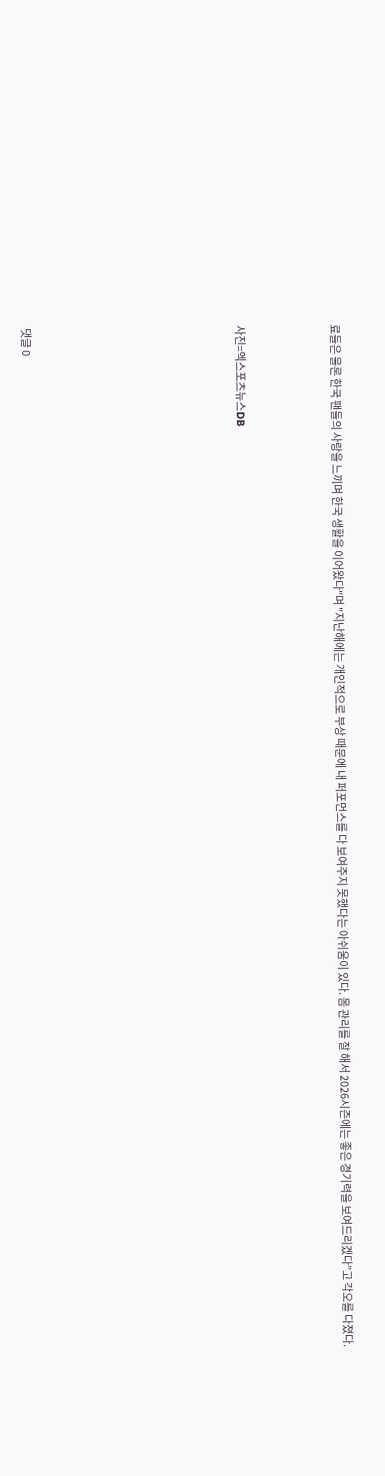료들은 물론 한국 팬들의 사랑을 느끼며 한국 생활을 이어왔다"며 "지난해에는 개인적으로 부상 때문에 내 퍼포먼스를 다 보여주지 못했다는 아쉬움이 있다. 몸 관리를 잘 해서 2026시즌에는 좋은 경기력을 보여드리겠다”고 각오를 다졌다.



사진=엑스포츠뉴스DB








댓글 0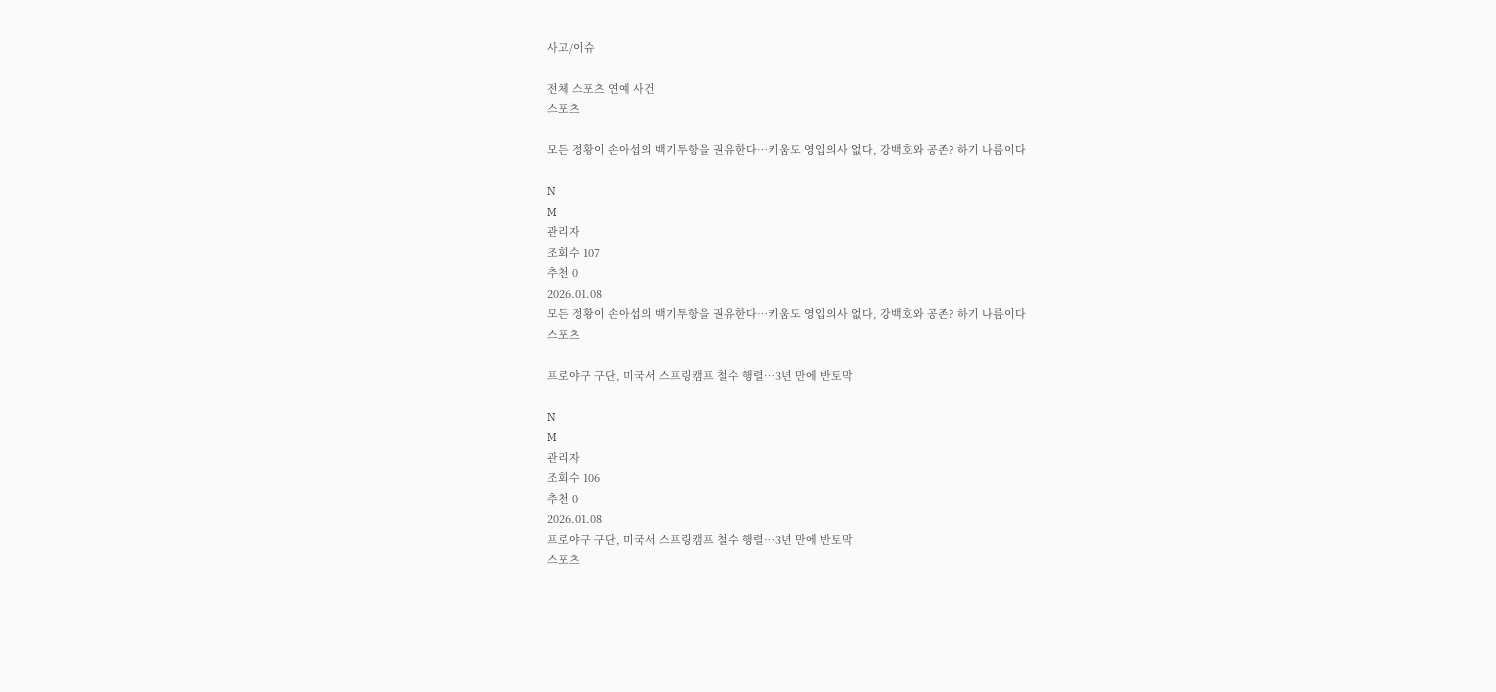사고/이슈

전체 스포츠 연예 사건
스포츠

모든 정황이 손아섭의 백기투항을 권유한다…키움도 영입의사 없다, 강백호와 공존? 하기 나름이다

N
M
관리자
조회수 107
추천 0
2026.01.08
모든 정황이 손아섭의 백기투항을 권유한다…키움도 영입의사 없다, 강백호와 공존? 하기 나름이다
스포츠

프로야구 구단, 미국서 스프링캠프 철수 행렬…3년 만에 반토막

N
M
관리자
조회수 106
추천 0
2026.01.08
프로야구 구단, 미국서 스프링캠프 철수 행렬…3년 만에 반토막
스포츠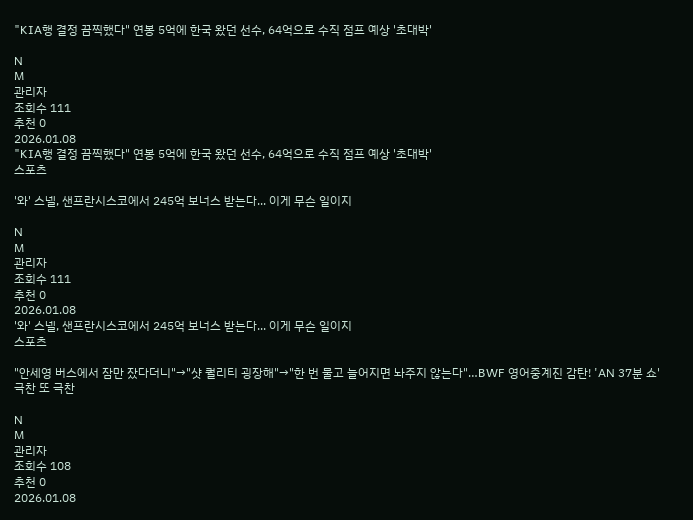"KIA행 결정 끔찍했다" 연봉 5억에 한국 왔던 선수, 64억으로 수직 점프 예상 '초대박'

N
M
관리자
조회수 111
추천 0
2026.01.08
"KIA행 결정 끔찍했다" 연봉 5억에 한국 왔던 선수, 64억으로 수직 점프 예상 '초대박'
스포츠

'와' 스넬, 샌프란시스코에서 245억 보너스 받는다... 이게 무슨 일이지

N
M
관리자
조회수 111
추천 0
2026.01.08
'와' 스넬, 샌프란시스코에서 245억 보너스 받는다... 이게 무슨 일이지
스포츠

"안세영 버스에서 잠만 잤다더니"→"샷 퀄리티 굉장해"→"한 번 물고 늘어지면 놔주지 않는다"…BWF 영어중계진 감탄! 'AN 37분 쇼' 극찬 또 극찬

N
M
관리자
조회수 108
추천 0
2026.01.08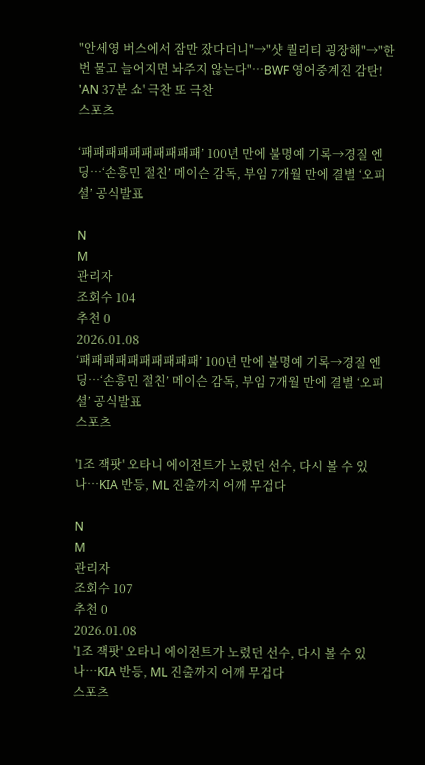"안세영 버스에서 잠만 잤다더니"→"샷 퀄리티 굉장해"→"한 번 물고 늘어지면 놔주지 않는다"…BWF 영어중계진 감탄! 'AN 37분 쇼' 극찬 또 극찬
스포츠

‘패패패패패패패패패패’ 100년 만에 불명예 기록→경질 엔딩…‘손흥민 절친’ 메이슨 감독, 부임 7개월 만에 결별 ‘오피셜’ 공식발표

N
M
관리자
조회수 104
추천 0
2026.01.08
‘패패패패패패패패패패’ 100년 만에 불명예 기록→경질 엔딩…‘손흥민 절친’ 메이슨 감독, 부임 7개월 만에 결별 ‘오피셜’ 공식발표
스포츠

'1조 잭팟' 오타니 에이전트가 노렸던 선수, 다시 볼 수 있나…KIA 반등, ML 진출까지 어깨 무겁다

N
M
관리자
조회수 107
추천 0
2026.01.08
'1조 잭팟' 오타니 에이전트가 노렸던 선수, 다시 볼 수 있나…KIA 반등, ML 진출까지 어깨 무겁다
스포츠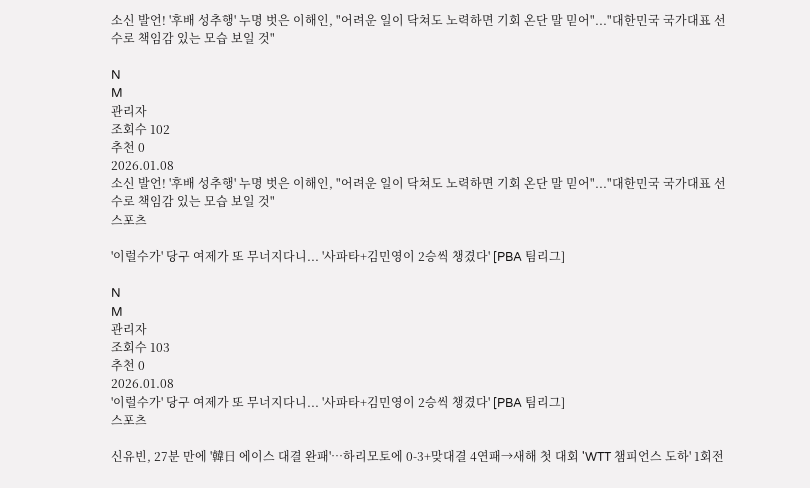소신 발언! '후배 성추행' 누명 벗은 이해인, "어려운 일이 닥쳐도 노력하면 기회 온단 말 믿어"..."대한민국 국가대표 선수로 책임감 있는 모습 보일 것"

N
M
관리자
조회수 102
추천 0
2026.01.08
소신 발언! '후배 성추행' 누명 벗은 이해인, "어려운 일이 닥쳐도 노력하면 기회 온단 말 믿어"..."대한민국 국가대표 선수로 책임감 있는 모습 보일 것"
스포츠

'이럴수가' 당구 여제가 또 무너지다니... '사파타+김민영이 2승씩 챙겼다' [PBA 팀리그]

N
M
관리자
조회수 103
추천 0
2026.01.08
'이럴수가' 당구 여제가 또 무너지다니... '사파타+김민영이 2승씩 챙겼다' [PBA 팀리그]
스포츠

신유빈, 27분 만에 '韓日 에이스 대결 완패'…하리모토에 0-3+맞대결 4연패→새해 첫 대회 'WTT 챔피언스 도하' 1회전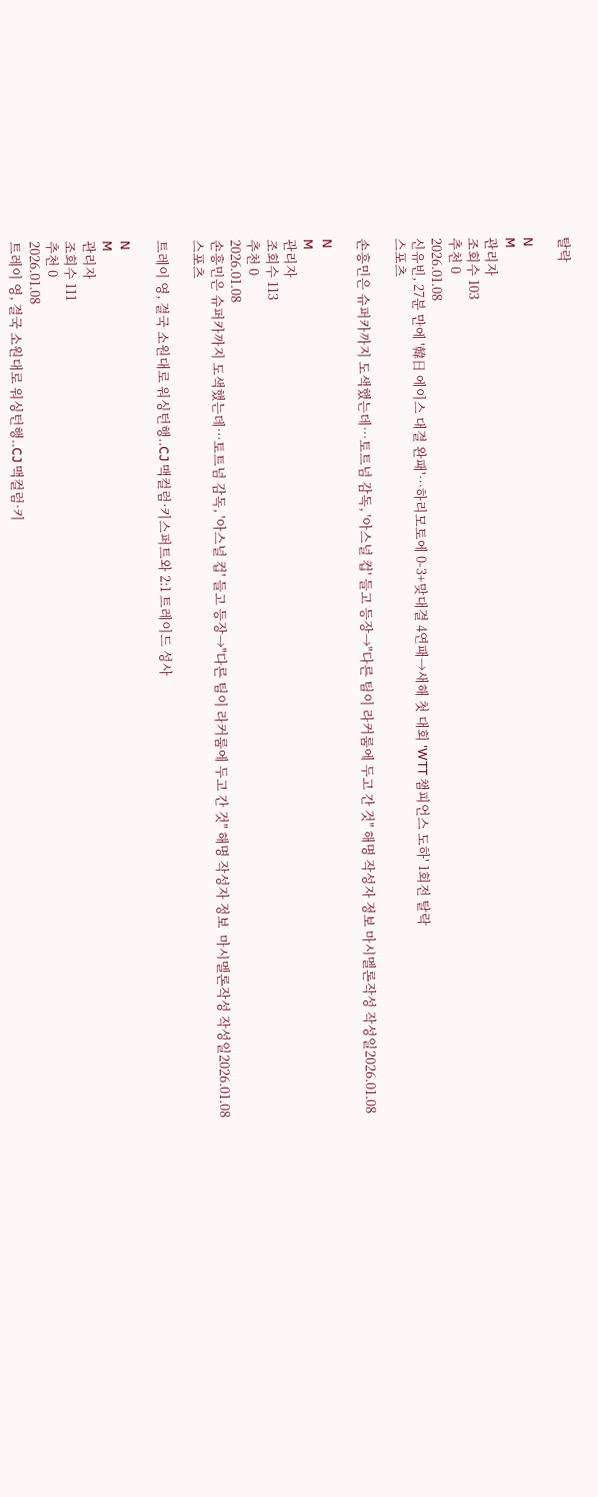탈락

N
M
관리자
조회수 103
추천 0
2026.01.08
신유빈, 27분 만에 '韓日 에이스 대결 완패'…하리모토에 0-3+맞대결 4연패→새해 첫 대회 'WTT 챔피언스 도하' 1회전 탈락
스포츠

손흥민은 슈퍼카까지 도색했는데…토트넘 감독, '아스널 컵' 들고 등장→"다른 팀이 라커룸에 두고 간 것" 해명 작성자 정보 마시멜론작성 작성일2026.01.08

N
M
관리자
조회수 113
추천 0
2026.01.08
손흥민은 슈퍼카까지 도색했는데…토트넘 감독, '아스널 컵' 들고 등장→"다른 팀이 라커룸에 두고 간 것" 해명 작성자 정보  마시멜론작성 작성일2026.01.08
스포츠

트레이 영, 결국 소원대로 워싱턴행..CJ 맥컬럼·키스퍼트와 2:1 트레이드 성사

N
M
관리자
조회수 111
추천 0
2026.01.08
트레이 영, 결국 소원대로 워싱턴행..CJ 맥컬럼·키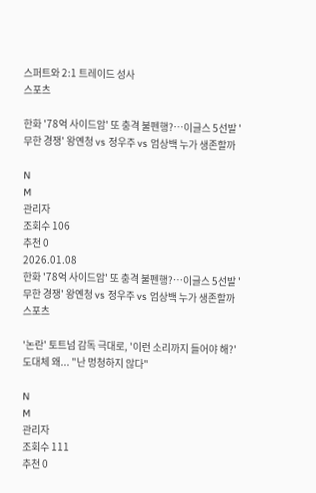스퍼트와 2:1 트레이드 성사
스포츠

한화 '78억 사이드암' 또 충격 불펜행?…이글스 5선발 '무한 경쟁' 왕옌청 vs 정우주 vs 엄상백 누가 생존할까

N
M
관리자
조회수 106
추천 0
2026.01.08
한화 '78억 사이드암' 또 충격 불펜행?…이글스 5선발 '무한 경쟁' 왕옌청 vs 정우주 vs 엄상백 누가 생존할까
스포츠

'논란' 토트넘 감독 극대로, '이런 소리까지 들어야 해?' 도대체 왜... "난 멍청하지 않다"

N
M
관리자
조회수 111
추천 0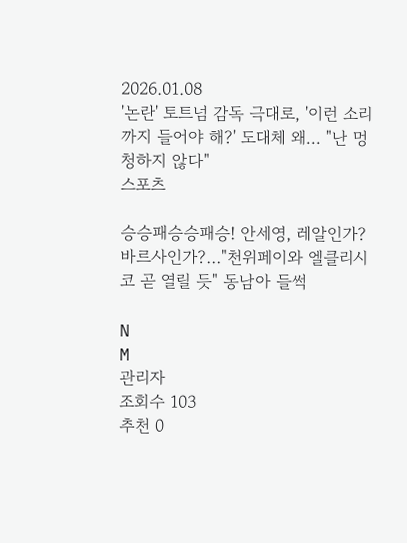2026.01.08
'논란' 토트넘 감독 극대로, '이런 소리까지 들어야 해?' 도대체 왜... "난 멍청하지 않다"
스포츠

승승패승승패승! 안세영, 레알인가? 바르사인가?…"천위페이와 엘클리시코 곧 열릴 듯" 동남아 들썩

N
M
관리자
조회수 103
추천 0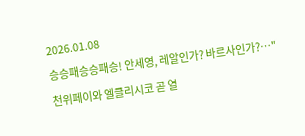2026.01.08
승승패승승패승! 안세영, 레알인가? 바르사인가?…"천위페이와 엘클리시코 곧 열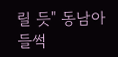릴 듯" 동남아 들썩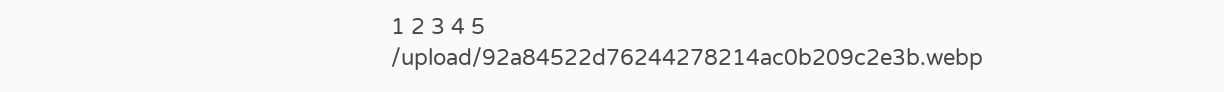1 2 3 4 5
/upload/92a84522d76244278214ac0b209c2e3b.webp